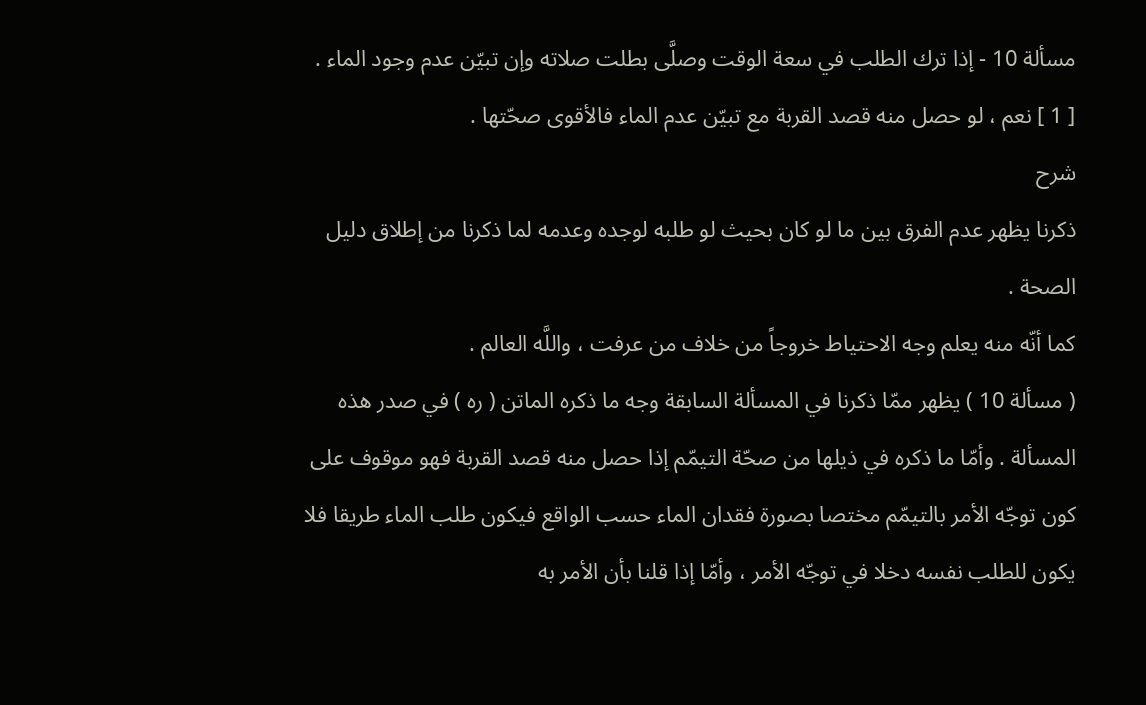مسألة 10 - إذا ترك الطلب في سعة الوقت وصلَّى بطلت صلاته وإن تبيّن عدم وجود الماء .
[ 1 ] نعم ، لو حصل منه قصد القربة مع تبيّن عدم الماء فالأقوى صحّتها .
شرح
ذكرنا يظهر عدم الفرق بين ما لو كان بحيث لو طلبه لوجده وعدمه لما ذكرنا من إطلاق دليل الصحة .
كما أنّه منه يعلم وجه الاحتياط خروجاً من خلاف من عرفت ، واللَّه العالم .
( مسألة 10 ) يظهر ممّا ذكرنا في المسألة السابقة وجه ما ذكره الماتن ( ره ) في صدر هذه المسألة . وأمّا ما ذكره في ذيلها من صحّة التيمّم إذا حصل منه قصد القربة فهو موقوف على كون توجّه الأمر بالتيمّم مختصا بصورة فقدان الماء حسب الواقع فيكون طلب الماء طريقا فلا يكون للطلب نفسه دخلا في توجّه الأمر ، وأمّا إذا قلنا بأن الأمر به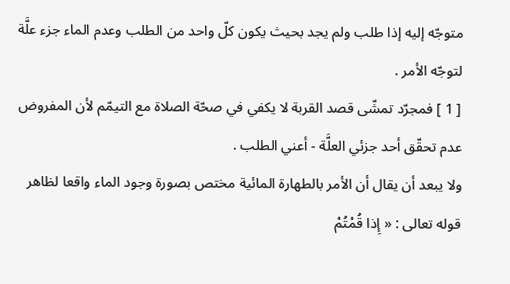متوجّه إليه إذا طلب ولم يجد بحيث يكون كلّ واحد من الطلب وعدم الماء جزء علَّة لتوجّه الأمر .
[ 1 ] فمجرّد تمشّى قصد القربة لا يكفي في صحّة الصلاة مع التيمّم لأن المفروض عدم تحقّق أحد جزئي العلَّة - أعني الطلب .
ولا يبعد أن يقال أن الأمر بالطهارة المائية مختص بصورة وجود الماء واقعا لظاهر قوله تعالى : « إِذا قُمْتُمْ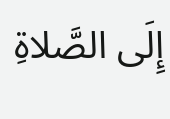إِلَى الصَّلاةِ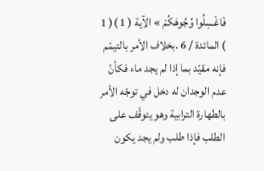فَاغْسِلُوا وُجُوهَكُمْ » الآية ( 1 )( 1 ) المائدة / 6 .بخلاف الأمر بالتيمّم فإنه مقيّد بما إذا لم يجد ماء فكأنّ عدم الوجدان له دخل في توجّه الأمر بالطهارة الترابية وهو يتوقّف على الطلب فإذا طلب ولم يجد يكون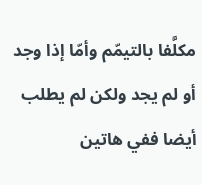مكلَّفا بالتيمّم وأمّا إذا وجد أو لم يجد ولكن لم يطلب أيضا ففي هاتين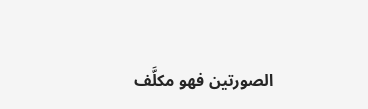الصورتين فهو مكلَّف